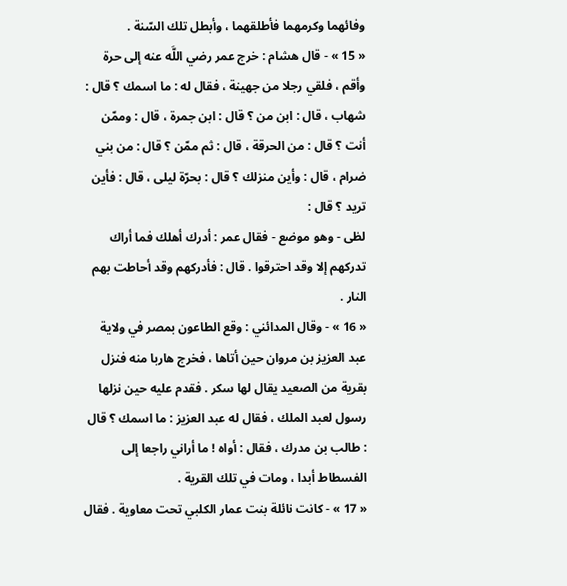وفائهما وكرمهما فأطلقهما ، وأبطل تلك السّنة .
« 15 » - قال هشام : خرج عمر رضي اللَّه عنه إلى حرة وأقم ، فلقي رجلا من جهينة ، فقال له : ما اسمك ؟ قال : شهاب ، قال : ابن من ؟ قال : ابن جمرة ، قال : وممّن أنت ؟ قال : من الحرقة ، قال : ثم ممّن ؟ قال : من بني ضرام ، قال : وأين منزلك ؟ قال : بحرّة ليلى ، قال : فأين تريد ؟ قال :
لظى - وهو موضع - فقال عمر : أدرك أهلك فما أراك تدركهم إلا وقد احترقوا . قال : فأدركهم وقد أحاطت بهم النار .
« 16 » - وقال المدائني : وقع الطاعون بمصر في ولاية عبد العزيز بن مروان حين أتاها ، فخرج هاربا منه فنزل بقرية من الصعيد يقال لها سكر . فقدم عليه حين نزلها رسول لعبد الملك ، فقال له عبد العزيز : ما اسمك ؟ قال : طالب بن مدرك ، فقال : أواه ! ما أراني راجعا إلى الفسطاط أبدا ، ومات في تلك القرية .
« 17 » - كانت نائلة بنت عمار الكلبي تحت معاوية . فقال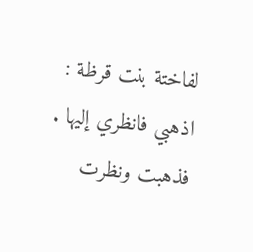لفاختة بنت قرظة :
اذهبي فانظري إليها . فذهبت ونظرت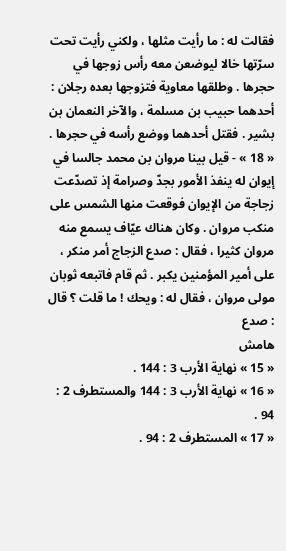فقالت له : ما رأيت مثلها ، ولكني رأيت تحت سرّتها خالا ليوضعن معه رأس زوجها في حجرها . وطلقها معاوية فتزوجها بعده رجلان : أحدهما حبيب بن مسلمة ، والآخر النعمان بن بشير . فقتل أحدهما ووضع رأسه في حجرها .
« 18 » - قيل بينا مروان بن محمد جالسا في إيوان له ينفذ الأمور بجدّ وصرامة إذ تصدّعت زجاجة من الإيوان فوقعت منها الشمس على منكب مروان . وكان هناك عيّاف يسمع منه مروان كثيرا ، فقال : صدع الزجاج أمر منكر ، على أمير المؤمنين يكبر . ثم قام فاتبعه ثوبان مولى مروان ، فقال له : ويحك ! ما قلت ؟ قال : صدع
هامش
« 15 » نهاية الأرب 3 : 144 .
« 16 » نهاية الأرب 3 : 144 والمستطرف 2 : 94 .
« 17 » المستطرف 2 : 94 .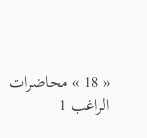« 18 » محاضرات الراغب 1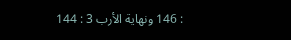: 146 ونهاية الأرب 3 : 144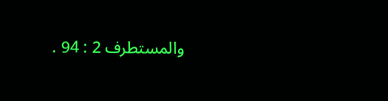والمستطرف 2 : 94 .